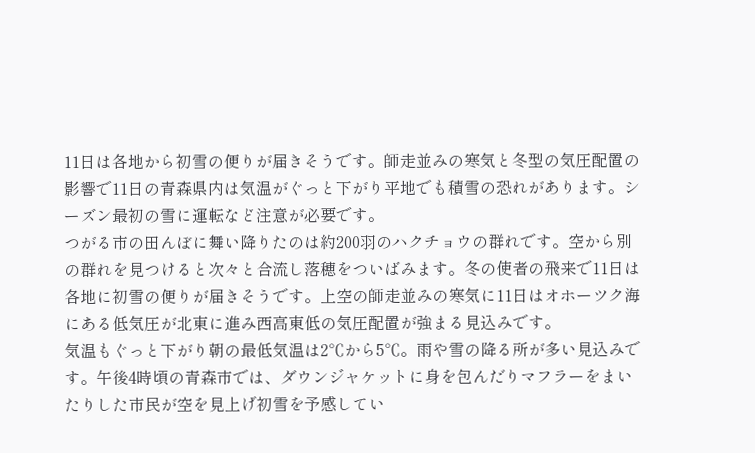11日は各地から初雪の便りが届きそうです。師走並みの寒気と冬型の気圧配置の影響で11日の青森県内は気温がぐっと下がり平地でも積雪の恐れがあります。シーズン最初の雪に運転など注意が必要です。
つがる市の田んぼに舞い降りたのは約200羽のハクチョウの群れです。空から別の群れを見つけると次々と合流し落穂をついばみます。冬の使者の飛来で11日は各地に初雪の便りが届きそうです。上空の師走並みの寒気に11日はオホーツク海にある低気圧が北東に進み西高東低の気圧配置が強まる見込みです。
気温もぐっと下がり朝の最低気温は2℃から5℃。雨や雪の降る所が多い見込みです。午後4時頃の青森市では、ダウンジャケットに身を包んだりマフラーをまいたりした市民が空を見上げ初雪を予感してい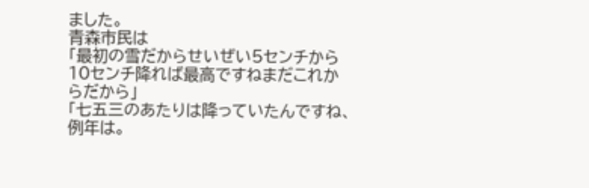ました。
青森市民は
「最初の雪だからせいぜい5センチから10センチ降れば最高ですねまだこれからだから」
「七五三のあたりは降っていたんですね、例年は。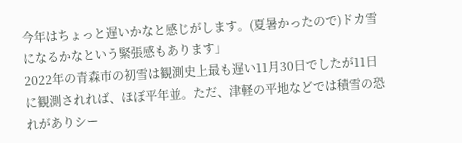今年はちょっと遅いかなと感じがします。(夏暑かったので)ドカ雪になるかなという緊張感もあります」
2022年の青森市の初雪は観測史上最も遅い11月30日でしたが11日に観測されれば、ほぼ平年並。ただ、津軽の平地などでは積雪の恐れがありシー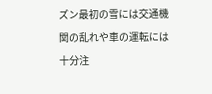ズン最初の雪には交通機関の乱れや車の運転には十分注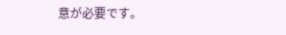意が必要です。